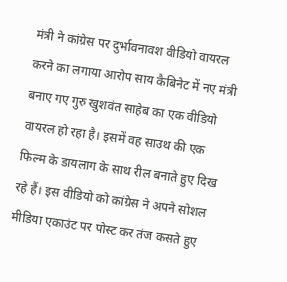मंत्री ने कांग्रेस पर दुर्भावनावश वीडियो वायरल करने का लगाया आरोप साय कैबिनेट में नए मंत्री बनाए गए गुरु खुशवंत साहेब का एक वीडियो वायरल हो रहा है। इसमें वह साउथ की एक फिल्म के डायलाग के साथ रील बनाते हुए दिख रहे हैं। इस वीडियो को कांग्रेस ने अपने सोशल मीडिया एकाउंट पर पोस्ट कर तंज कसते हुए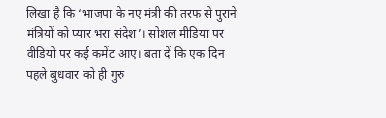लिखा है कि ‘भाजपा के नए मंत्री की तरफ से पुराने मंत्रियों को प्यार भरा संदेश’। सोशल मीडिया पर वीडियो पर कई कमेंट आए। बता दें कि एक दिन पहले बुधवार को ही गुरु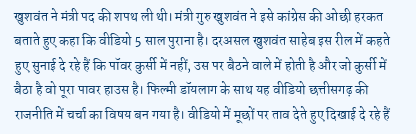खुशवंत ने मंत्री पद की शपथ ली थी। मंत्री गुरु खुशवंत ने इसे कांग्रेस की ओछी हरकत बताते हुए कहा कि वीडियो 5 साल पुराना है। दरअसल खुशवंत साहेब इस रील में कहते हुए सुनाई दे रहे हैं कि पॉवर कुर्सी में नहीं, उस पर बैठने वाले में होती है और जो कुर्सी में बैठा है वो पूरा पावर हाउस है। फिल्मी डॉयलाग के साथ यह वीडियो छत्तीसगढ़ की राजनीति में चर्चा का विषय बन गया है। वीडियो में मूछों पर ताव देते हुए दिखाई दे रहे हैं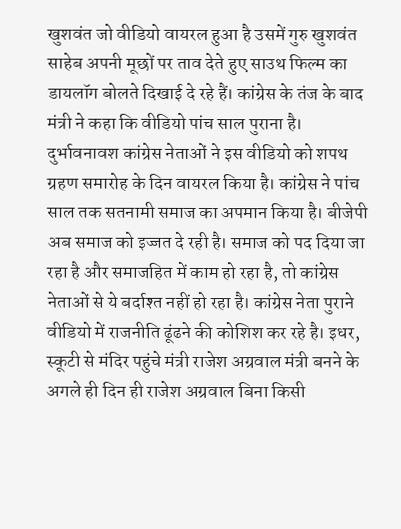खुशवंत जो वीडियो वायरल हुआ है उसमें गुरु खुशवंत साहेब अपनी मूछों पर ताव देते हुए साउथ फिल्म का डायलॉग बोलते दिखाई दे रहे हैं। कांग्रेस के तंज के बाद मंत्री ने कहा कि वीडियो पांच साल पुराना है। दुर्भावनावश कांग्रेस नेताओं ने इस वीडियो को शपथ ग्रहण समारोह के दिन वायरल किया है। कांग्रेस ने पांच साल तक सतनामी समाज का अपमान किया है। बीजेपी अब समाज को इज्जत दे रही है। समाज को पद दिया जा रहा है और समाजहित में काम हो रहा है, तो कांग्रेस नेताओं से ये बर्दाश्त नहीं हो रहा है। कांग्रेस नेता पुराने वीडियो में राजनीति ढूंढने की कोशिश कर रहे है। इधर, स्कूटी से मंदिर पहुंचे मंत्री राजेश अग्रवाल मंत्री बनने के अगले ही दिन ही राजेश अग्रवाल बिना किसी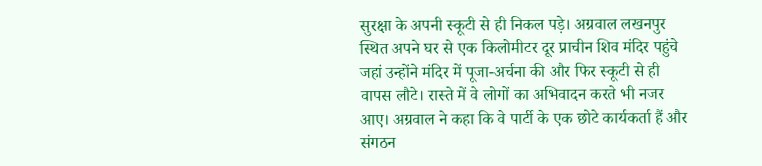सुरक्षा के अपनी स्कूटी से ही निकल पड़े। अग्रवाल लखनपुर स्थित अपने घर से एक किलोमीटर दूर प्राचीन शिव मंदिर पहुंचे जहां उन्होंने मंदिर में पूजा-अर्चना की और फिर स्कूटी से ही वापस लौटे। रास्ते में वे लोगों का अभिवादन करते भी नजर आए। अग्रवाल ने कहा कि वे पार्टी के एक छोटे कार्यकर्ता हैं और संगठन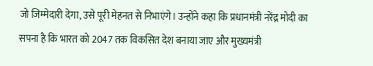जो जिम्मेदारी देगा, उसे पूरी मेहनत से निभाएंगे। उन्होंने कहा कि प्रधानमंत्री नरेंद्र मोदी का सपना है कि भारत को 2047 तक विकसित देश बनाया जाए और मुख्यमंत्री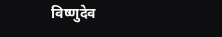विष्णुदेव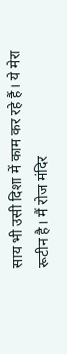साय भी उसी दिशा में काम कर रहे हैं। ये मेरा रूटीन है। मैं रोज मंदिर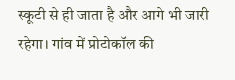स्कूटी से ही जाता है और आगे भी जारी रहेगा। गांव में प्रोटोकॉल की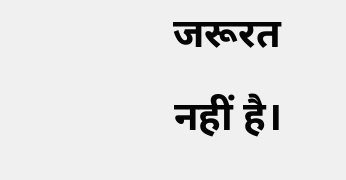जरूरत नहीं है।